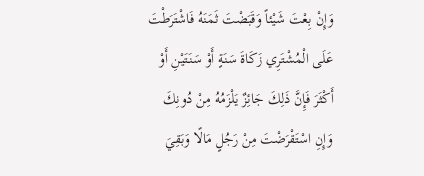وَإِنْ بِعْتَ شَيْئاً وَقَبَضْتَ ثَمَنَهُ فَاشْتَرَطْتَ عَلَى الْمُشْتَرِي زَكَاةَ سَنَةٍ أَوْ سَنَتَيْنِ أَوْ أَكْثَرَ فَإِنَّ ذَلِكَ جَائِزٌ يَلْزَمُهُ مِنْ دُونِكَ وَإِنِ اسْتَقْرَضْتَ مِنْ رَجُلٍ مَالًا وَبَقِيَ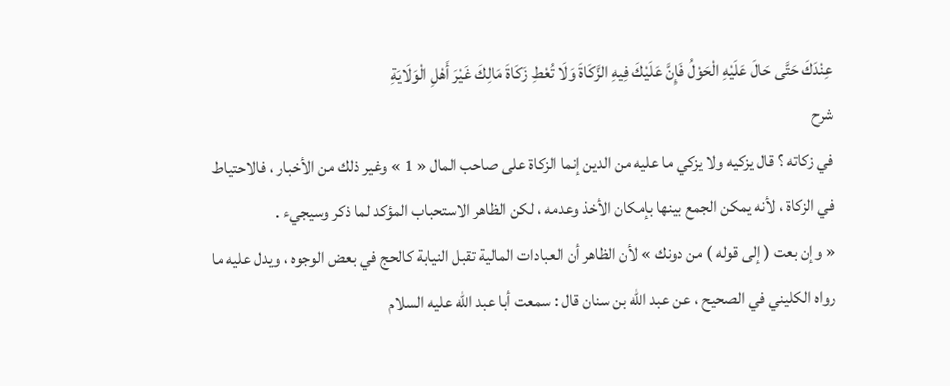عِنْدَكَ حَتَّى حَالَ عَلَيْهِ الْحَوْلُ فَإِنَّ عَلَيْكَ فِيهِ الزَّكَاةَ وَلَا تُعْطِ زَكَاةَ مَالِكَ غَيْرَ أَهْلِ الْوَلَايَةِ
شرح
في زكاته ؟ قال يزكيه ولا يزكي ما عليه من الدين إنما الزكاة على صاحب المال « 1 » وغير ذلك من الأخبار ، فالاحتياط في الزكاة ، لأنه يمكن الجمع بينها بإمكان الأخذ وعدمه ، لكن الظاهر الاستحباب المؤكد لما ذكر وسيجيء .
« وإن بعت ( إلى قوله ) من دونك » لأن الظاهر أن العبادات المالية تقبل النيابة كالحج في بعض الوجوه ، ويدل عليه ما رواه الكليني في الصحيح ، عن عبد الله بن سنان قال : سمعت أبا عبد الله عليه السلام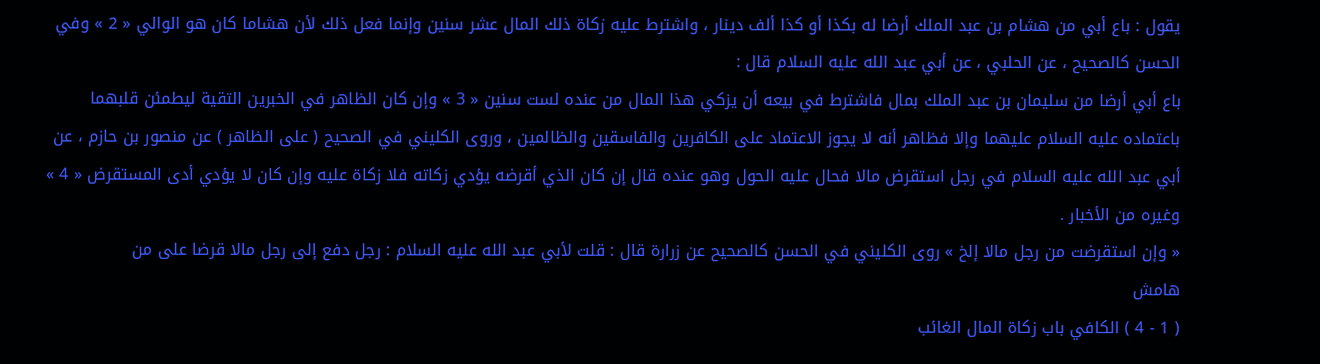يقول : باع أبي من هشام بن عبد الملك أرضا له بكذا أو كذا ألف دينار ، واشترط عليه زكاة ذلك المال عشر سنين وإنما فعل ذلك لأن هشاما كان هو الوالي « 2 » وفي الحسن كالصحيح ، عن الحلبي ، عن أبي عبد الله عليه السلام قال :
باع أبي أرضا من سليمان بن عبد الملك بمال فاشترط في بيعه أن يزكي هذا المال من عنده لست سنين « 3 » وإن كان الظاهر في الخبرين التقية ليطمئن قلبهما باعتماده عليه السلام عليهما وإلا فظاهر أنه لا يجوز الاعتماد على الكافرين والفاسقين والظالمين ، وروى الكليني في الصحيح ( على الظاهر ) عن منصور بن حازم ، عن أبي عبد الله عليه السلام في رجل استقرض مالا فحال عليه الحول وهو عنده قال إن كان الذي أقرضه يؤدي زكاته فلا زكاة عليه وإن كان لا يؤدي أدى المستقرض « 4 » وغيره من الأخبار .
« وإن استقرضت من رجل مالا إلخ » روى الكليني في الحسن كالصحيح عن زرارة قال : قلت لأبي عبد الله عليه السلام : رجل دفع إلى رجل مالا قرضا على من
هامش
( 1 - 4 ) الكافي باب زكاة المال الغائب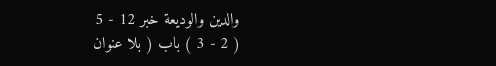والدين والوديعة خبر 12 - 5
( 2 - 3 ) باب ( بلا عنوان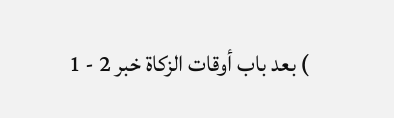) بعد باب أوقات الزكاة خبر 2 - 1